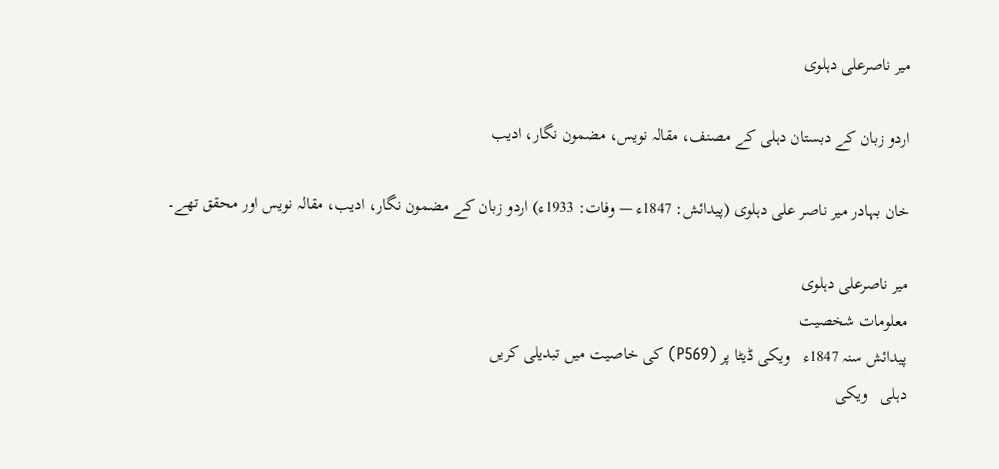میر ناصرعلی دہلوی

اردو زبان کے دبستان دہلی کے مصنف، مقالہ نویس، مضمون نگار، ادیب

خان بہادر میر ناصر علی دہلوی (پیدائش: 1847ء — وفات: 1933ء) اردو زبان کے مضمون نگار، ادیب، مقالہ نویس اور محقق تھے۔

میر ناصرعلی دہلوی
معلومات شخصیت
پیدائش سنہ 1847ء   ویکی ڈیٹا پر (P569) کی خاصیت میں تبدیلی کریں
دہلی   ویکی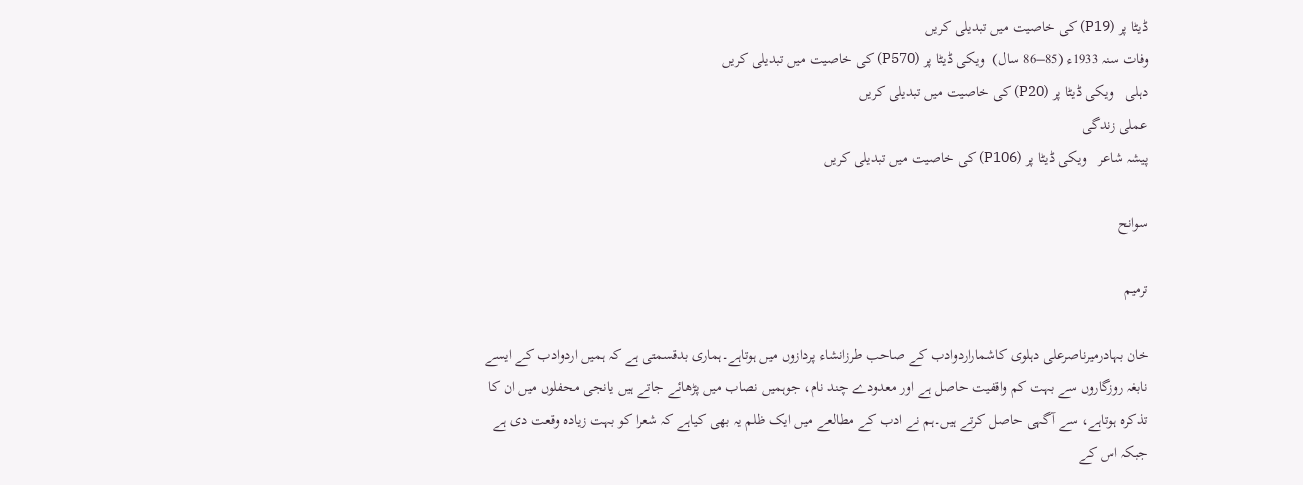ڈیٹا پر (P19) کی خاصیت میں تبدیلی کریں
وفات سنہ 1933ء (85–86 سال)  ویکی ڈیٹا پر (P570) کی خاصیت میں تبدیلی کریں
دہلی   ویکی ڈیٹا پر (P20) کی خاصیت میں تبدیلی کریں
عملی زندگی
پیشہ شاعر   ویکی ڈیٹا پر (P106) کی خاصیت میں تبدیلی کریں

سوانح

ترمیم

خان بہادرمیرناصرعلی دہلوی کاشماراردوادب کے صاحب طرزانشاء پردازوں میں ہوتاہے۔ہماری بدقسمتی ہے کہ ہمیں اردوادب کے ایسے نابغہ روزگاروں سے بہت کم واقفیت حاصل ہے اور معدودے چند نام، جوہمیں نصاب میں پڑھائے جاتے ہیں یانجی محفلوں میں ان کا تذکرہ ہوتاہے، سے آگہی حاصل کرتے ہیں۔ہم نے ادب کے مطالعے میں ایک ظلم یہ بھی کیاہے کہ شعرا کو بہت زیادہ وقعت دی ہے جبکہ اس کے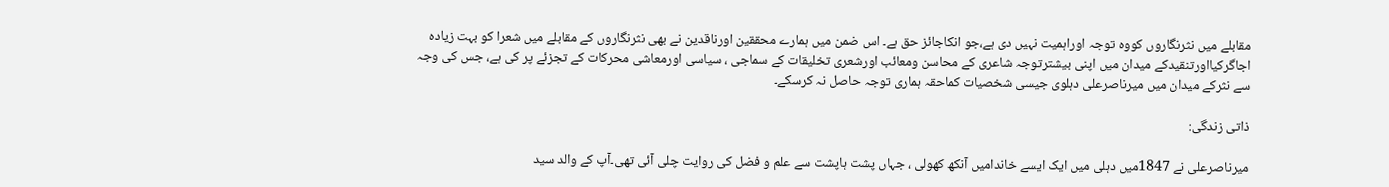مقابلے میں نثرنگاروں کووہ توجہ اوراہمیت نہیں دی ہے،جو انکاجائز حق ہے۔ اس ضمن میں ہمارے محققین اورناقدین نے بھی نثرنگاروں کے مقابلے میں شعرا کو بہت زیادہ اجاگرکیااورتنقیدکے میدان میں اپنی بیشترتوجہ شاعری کے محاسن ومعائب اورشعری تخلیقات کے سماجی ، سیاسی اورمعاشی محرکات کے تجزئے پر کی ہے، جس کی وجہ سے نثرکے میدان میں میرناصرعلی دہلوی جیسی شخصیات کماحقہ ہماری توجہ حاصل نہ کرسکے۔

ذاتی زندگی:

میرناصرعلی نے 1847میں دہلی میں ایک ایسے خاندامیں آنکھ کھولی ، جہاں پشت ہاپشت سے علم و فضل کی روایت چلی آئی تھی۔آپ کے والد سید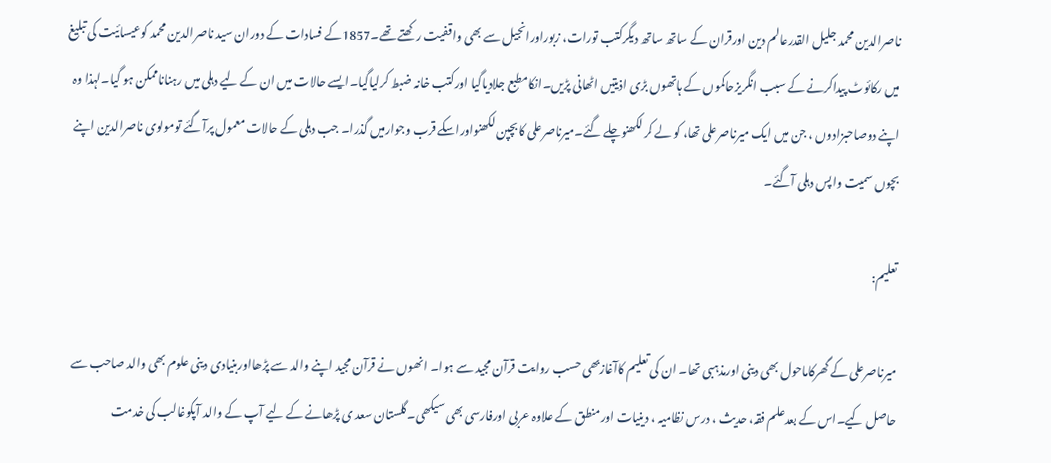ناصرالدین محمد جلیل القدرعالم دین اورقران کے ساتھ ساتھ دیگرکتب تورات، زبوراورانجیل سے بھی واقفیت رکھتے تھے۔1857کے فسادات کے دوران سید ناصرالدین محمد کوعیسائیت کی تبلیغ میں رکائوٹ پیداکرنے کے سبب انگریزحاکموں کے ہاتھوں بڑی اذیتیں اٹھانی پڑیں۔انکامطبع جلادیاگیا اورکتب خانہ ضبط کرلیاگیا۔ایسے حالات میں ان کے لیے دہلی میں رہناناممکن ہو گیا۔لہذا وہ اپنے دوصاحبزادوں ، جن میں ایک میرناصرعلی تھا، کو لے کر لکھنوچلے گئے۔میرناصرعلی کابچپن لکھنواوراسکے قرب وجوارمیں گذرا۔ جب دہلی کے حالات معمول پرآگئے تومولوی ناصرالدین اپنے بچوں سمیت واپس دہلی آگئے۔

تعلیم:

میرناصرعلی کے گھرکاماحول بھی دینی اورمذہبی تھا۔ ان کی تعلیم کاآغازبھی حسب روایت قرآن مجید سے ہوا۔ انھوں نے قرآن مجید اپنے والد سے پڑھااوربنیادی دینی علوم بھی والد صاحب سے حاصل کیے۔اس کے بعدعلم فقہ، حدیث ، درس نظامیہ ، دینیات اورمنطق کے علاوہ عربی اورفارسی بھی سیکھی۔گلستان سعد ی پڑھانے کے لیے آپ کے والد آپکوغالب کی خدمت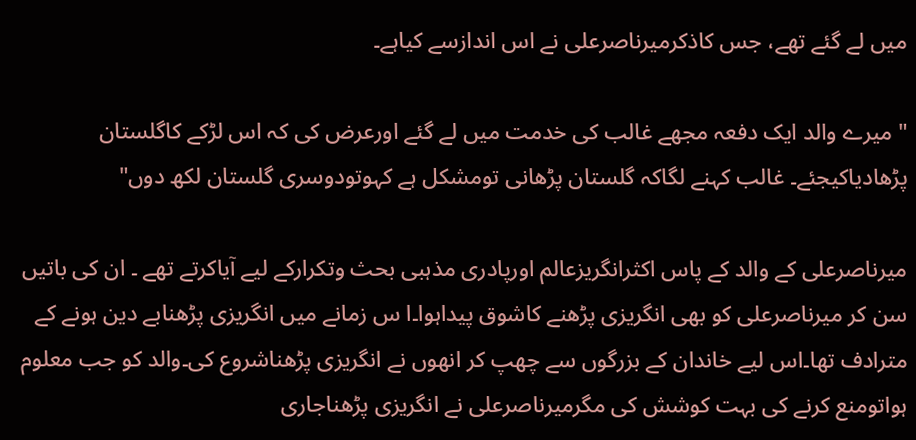میں لے گئے تھے، جس کاذکرمیرناصرعلی نے اس اندازسے کیاہے۔

" میرے والد ایک دفعہ مجھے غالب کی خدمت میں لے گئے اورعرض کی کہ اس لڑکے کاگلستان پڑھادیاکیجئے۔ غالب کہنے لگاکہ گلستان پڑھانی تومشکل ہے کہوتودوسری گلستان لکھ دوں"

میرناصرعلی کے والد کے پاس اکثرانگریزعالم اورپادری مذہبی بحث وتکرارکے لیے آیاکرتے تھے ۔ ان کی باتیں سن کر میرناصرعلی کو بھی انگریزی پڑھنے کاشوق پیداہوا۔ا س زمانے میں انگریزی پڑھنابے دین ہونے کے مترادف تھا۔اس لیے خاندان کے بزرگوں سے چھپ کر انھوں نے انگریزی پڑھناشروع کی۔والد کو جب معلوم ہواتومنع کرنے کی بہت کوشش کی مگرمیرناصرعلی نے انگریزی پڑھناجاری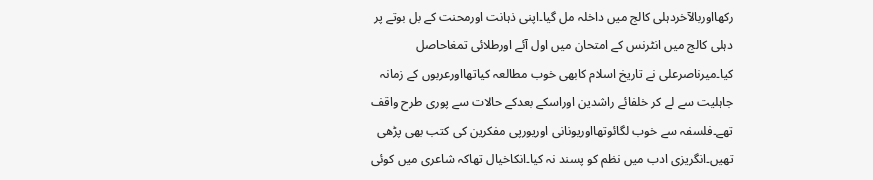رکھااوربالآخردہلی کالج میں داخلہ مل گیا۔اپنی ذہانت اورمحنت کے بل بوتے پر دہلی کالج میں انٹرنس کے امتحان میں اول آئے اورطلائی تمغاحاصل کیا۔میرناصرعلی نے تاریخ اسلام کابھی خوب مطالعہ کیاتھااورعربوں کے زمانہ جاہلیت سے لے کر خلفائے راشدین اوراسکے بعدکے حالات سے پوری طرح واقف تھے۔فلسفہ سے خوب لگائوتھااوریونانی اوریورپی مفکرین کی کتب بھی پڑھی تھیں۔انگریزی ادب میں نظم کو پسند نہ کیا۔انکاخیال تھاکہ شاعری میں کوئی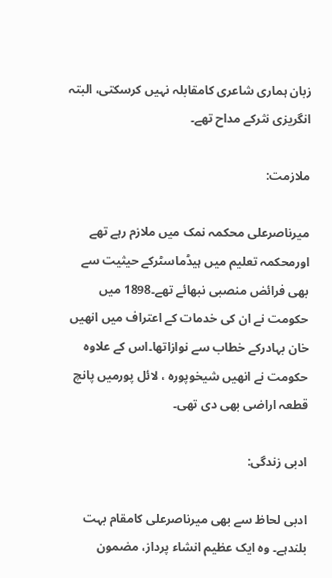زبان ہماری شاعری کامقابلہ نہیں کرسکتی، البتہ انگریزی نثرکے مداح تھے۔

ملازمت:

میرناصرعلی محکمہ نمک میں ملازم رہے تھے اورمحکمہ تعلیم میں ہیڈماسٹرکے حیثیت سے بھی فرائض منصبی نبھائے تھے۔1898 میں حکومت نے ان کی خدمات کے اعتراف میں انھیں خان بہادرکے خطاب سے نوازاتھا۔اس کے علاوہ حکومت نے انھیں شیخوپورہ ، لائل پورمیں پانچ قطعہ اراضی بھی دی تھی۔

ادبی زندگی:

ادبی لحاظ سے بھی میرناصرعلی کامقام بہت بلندہے۔ وہ ایک عظیم انشاء پرداز، مضمون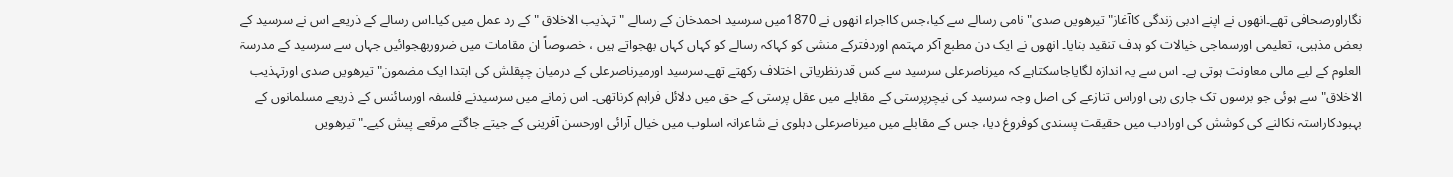نگاراورصحافی تھے۔انھوں نے اپنے ادبی زندگی کاآغاز"تیرھویں صدی" نامی رسالے سے کیا،جس کااجراء انھوں نے 1870میں سرسید احمدخان کے رسالے " تہذیب الاخلاق " کے رد عمل میں کیا۔اس رسالے کے ذریعے اس نے سرسید کے بعض مذہبی، تعلیمی اورسماجی خیالات کو ہدف تنقید بنایا۔ انھوں نے ایک دن مطبع آکر مہتمم اوردفترکے منشی کو کہاکہ رسالے کو کہاں کہاں بھجواتے ہیں ، خصوصاً ان مقامات میں ضروربھجوائیں جہاں سے سرسید کے مدرسۃ العلوم کے لیے مالی معاونت ہوتی ہے۔ اس سے یہ اندازہ لگایاجاسکتاہے کہ میرناصرعلی سرسید سے کس قدرنظریاتی اختلاف رکھتے تھے۔سرسید اورمیرناصرعلی کے درمیان چپقلش کی ابتدا ایک مضمون" تیرھویں صدی اورتہذیب الاخلاق" سے ہوئی جو برسوں تک جاری رہی اوراس تنازعے کی اصل وجہ سرسید کی نیچرپرستی کے مقابلے میں عقل پرستی کے حق میں دلائل فراہم کرناتھی۔ اس زمانے میں سرسیدنے فلسفہ اورسائنس کے ذریعے مسلمانوں کے بہبودکاراستہ نکالنے کی کوشش کی اورادب میں حقیقت پسندی کوفروغ دیا، جس کے مقابلے میں میرناصرعلی دہلوی نے شاعرانہ اسلوب میں خیال آرائی اورحسن آفرینی کے جیتے جاگتے مرقعے پیش کیے۔"تیرھویں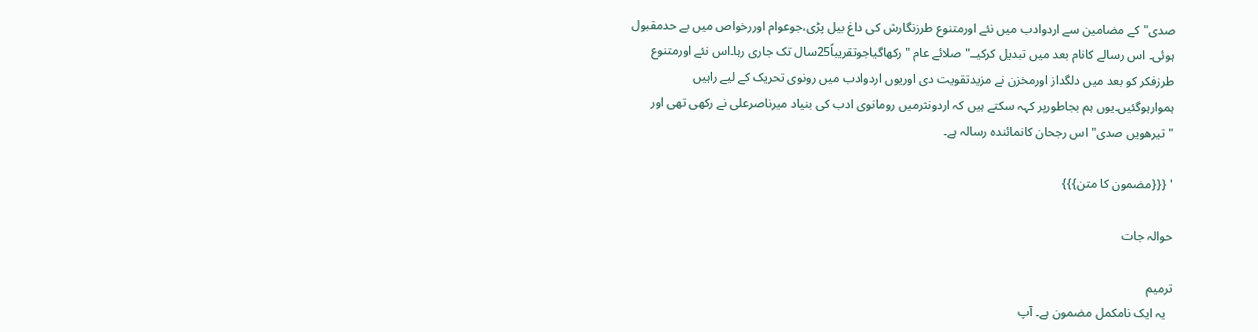صدی"کے مضامین سے اردوادب میں نئے اورمتنوع طرزنگارش کی داغ بیل پڑی،جوعوام اوررخواص میں بے حدمقبول ہوئی۔ اس رسالے کانام بعد میں تبدیل کرکیــ"صلائے عام " رکھاگیاجوتقریباً25سال تک جاری رہا۔اس نئے اورمتنوع طرزفکر کو بعد میں دلگداز اورمخزن نے مزیدتقویت دی اوریوں اردوادب میں رونوی تحریک کے لیے راہیں ہموارہوگئیں۔یوں ہم بجاطورپر کہہ سکتے ہیں کہ اردونثرمیں رومانوی ادب کی بنیاد میرناصرعلی نے رکھی تھی اور "تیرھویں صدی" اس رجحان کانمائندہ رسالہ ہے۔

' {{{مضمون کا متن}}}

حوالہ جات

ترمیم
  یہ ایک نامکمل مضمون ہے۔ آپ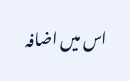اس میں اضافہ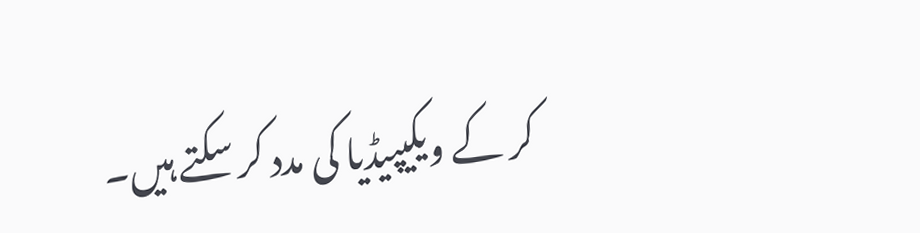کر کے ویکیپیڈیا کی مدد کر سکتے ہیں۔